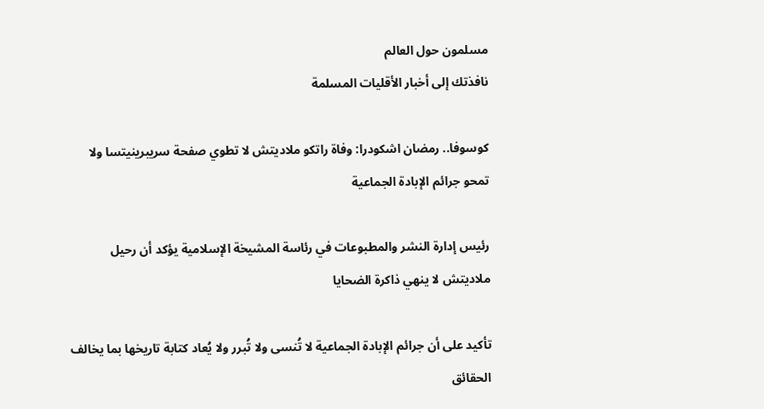مسلمون حول العالم
نافذتك إلى أخبار الأقليات المسلمة

كوسوفا.. رمضان اشكودرا: وفاة راتكو ملاديتش لا تطوي صفحة سريبرينيتسا ولا تمحو جرائم الإبادة الجماعية

رئيس إدارة النشر والمطبوعات في رئاسة المشيخة الإسلامية يؤكد أن رحيل ملاديتش لا ينهي ذاكرة الضحايا

تأكيد على أن جرائم الإبادة الجماعية لا تُنسى ولا تُبرر ولا يُعاد كتابة تاريخها بما يخالف الحقائق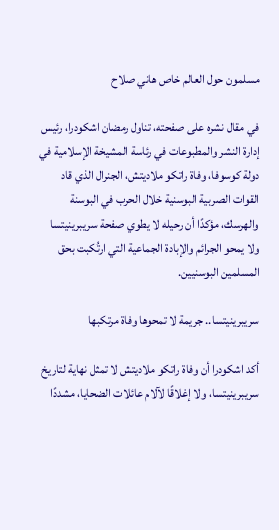مسلمون حول العالم خاص هاني صلاح

في مقال نشره على صفحته، تناول رمضان اشكودرا، رئيس إدارة النشر والمطبوعات في رئاسة المشيخة الإسلامية في دولة كوسوفا، وفاة راتكو ملاديتش، الجنرال الذي قاد القوات الصربية البوسنية خلال الحرب في البوسنة والهرسك، مؤكدًا أن رحيله لا يطوي صفحة سريبرينيتسا ولا يمحو الجرائم والإبادة الجماعية التي ارتُكبت بحق المسلمين البوسنيين.

سريبرينيتسا.. جريمة لا تمحوها وفاة مرتكبها

أكد اشكودرا أن وفاة راتكو ملاديتش لا تمثل نهاية لتاريخ سريبرينيتسا، ولا إغلاقًا لآلام عائلات الضحايا، مشددًا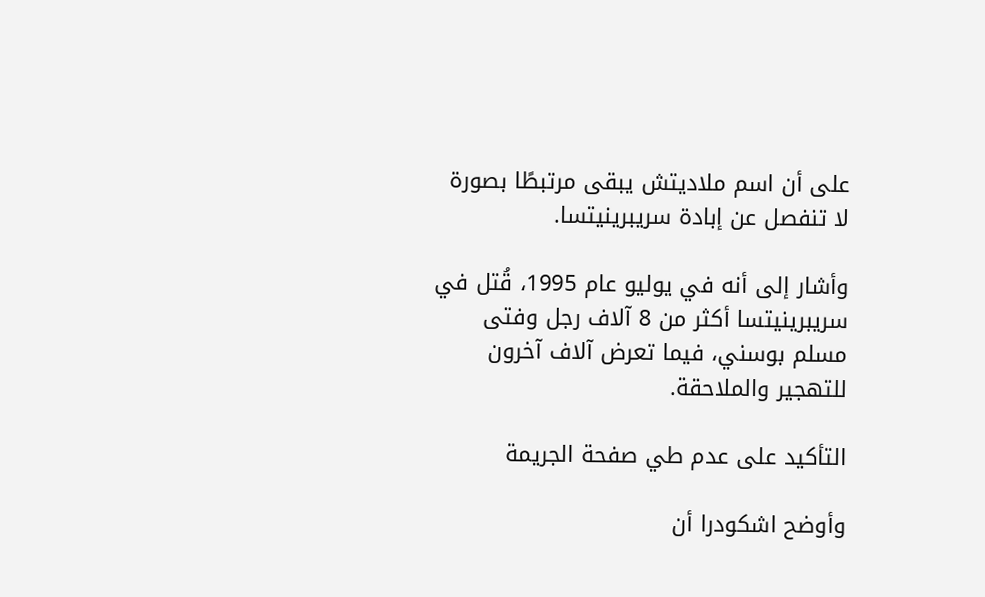على أن اسم ملاديتش يبقى مرتبطًا بصورة لا تنفصل عن إبادة سريبرينيتسا.

وأشار إلى أنه في يوليو عام 1995، قُتل في سريبرينيتسا أكثر من 8 آلاف رجل وفتى مسلم بوسني، فيما تعرض آلاف آخرون للتهجير والملاحقة.

التأكيد على عدم طي صفحة الجريمة

وأوضح اشكودرا أن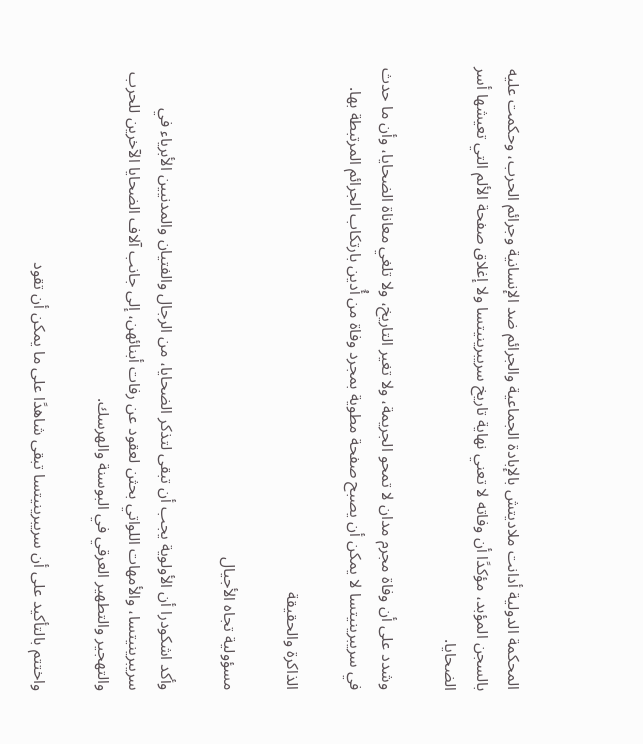المحكمة الدولية أدانت ملاديتش بالإبادة الجماعية والجرائم ضد الإنسانية وجرائم الحرب، وحكمت عليه بالسجن المؤبد، مؤكدًا أن وفاته لا تعني نهاية تاريخ سريبرينيتسا ولا إغلاق صفحة الألم التي تعيشها أسر الضحايا.

وشدد على أن وفاة مجرم مدان لا تمحو الجريمة، ولا تغير التاريخ، ولا تلغي معاناة الضحايا، وأن ما حدث في سريبرينيتسا لا يمكن أن يصبح صفحة مطوية بمجرد وفاة من أُدين بارتكاب الجرائم المرتبطة بها.

الذاكرة والحقيقة

مسؤولية تجاه الأجيال

وأكد اشكودرا أن الأولوية يجب أن تبقى لتذكر الضحايا، من الرجال والفتيان والمدنيين الأبرياء في سريبرينيتسا، والأمهات اللواتي بحثن لعقود عن رفات أبنائهن، إلى جانب آلاف الضحايا الآخرين للحرب والتهجير والتطهير العرقي في البوسنة والهرسك.

واختتم بالتأكيد على أن سريبرينيتسا تبقى شاهدًا على ما يمكن أن تقود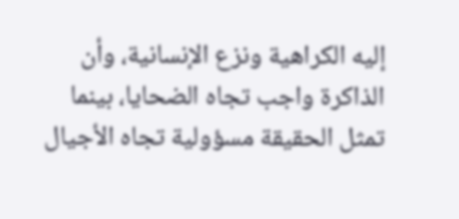إليه الكراهية ونزع الإنسانية، وأن الذاكرة واجب تجاه الضحايا، بينما تمثل الحقيقة مسؤولية تجاه الأجيال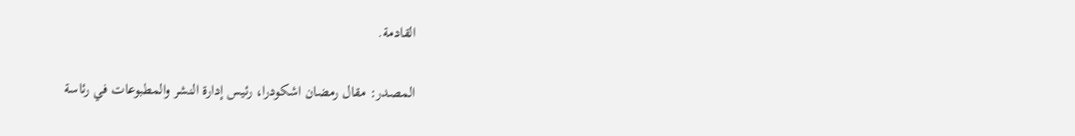القادمة.

المصدر: مقال رمضان اشكودرا، رئيس إدارة النشر والمطبوعات في رئاسة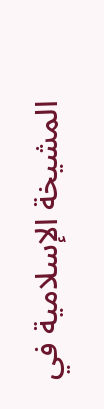المشيخة الإسلامية في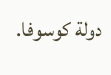دولة كوسوفا.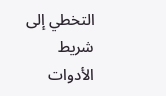التخطي إلى شريط الأدوات